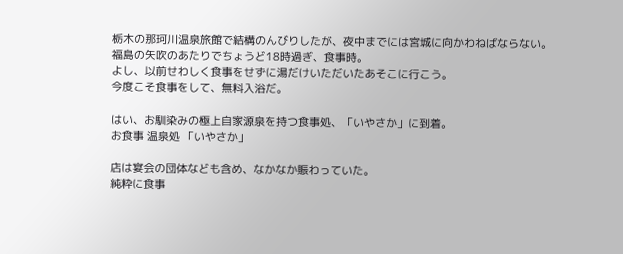栃木の那珂川温泉旅館で結構のんびりしたが、夜中までには宮城に向かわねばならない。
福島の矢吹のあたりでちょうど18時過ぎ、食事時。
よし、以前せわしく食事をせずに湯だけいただいたあそこに行こう。
今度こそ食事をして、無料入浴だ。

はい、お馴染みの極上自家源泉を持つ食事処、「いやさか」に到着。
お食事 温泉処 「いやさか」

店は宴会の団体なども含め、なかなか賑わっていた。
純粋に食事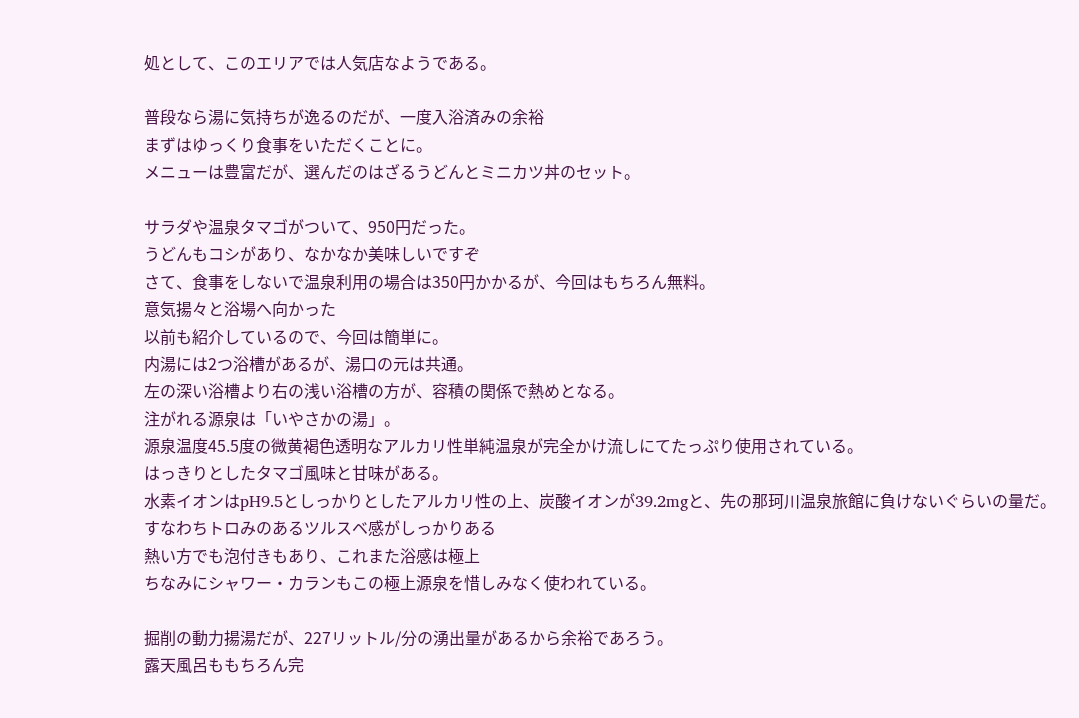処として、このエリアでは人気店なようである。

普段なら湯に気持ちが逸るのだが、一度入浴済みの余裕
まずはゆっくり食事をいただくことに。
メニューは豊富だが、選んだのはざるうどんとミニカツ丼のセット。

サラダや温泉タマゴがついて、950円だった。
うどんもコシがあり、なかなか美味しいですぞ
さて、食事をしないで温泉利用の場合は350円かかるが、今回はもちろん無料。
意気揚々と浴場へ向かった
以前も紹介しているので、今回は簡単に。
内湯には2つ浴槽があるが、湯口の元は共通。
左の深い浴槽より右の浅い浴槽の方が、容積の関係で熱めとなる。
注がれる源泉は「いやさかの湯」。
源泉温度45.5度の微黄褐色透明なアルカリ性単純温泉が完全かけ流しにてたっぷり使用されている。
はっきりとしたタマゴ風味と甘味がある。
水素イオンはpH9.5としっかりとしたアルカリ性の上、炭酸イオンが39.2mgと、先の那珂川温泉旅館に負けないぐらいの量だ。
すなわちトロみのあるツルスベ感がしっかりある
熱い方でも泡付きもあり、これまた浴感は極上
ちなみにシャワー・カランもこの極上源泉を惜しみなく使われている。

掘削の動力揚湯だが、227リットル/分の湧出量があるから余裕であろう。
露天風呂ももちろん完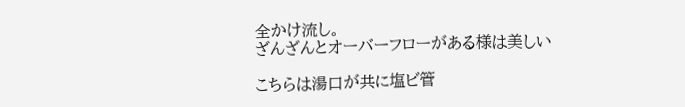全かけ流し。
ざんざんとオーバーフローがある様は美しい

こちらは湯口が共に塩ビ管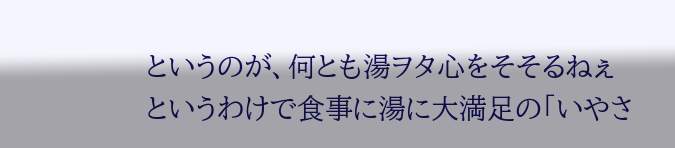というのが、何とも湯ヲタ心をそそるねぇ
というわけで食事に湯に大満足の「いやさ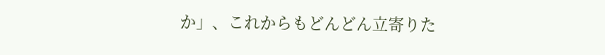か」、これからもどんどん立寄りた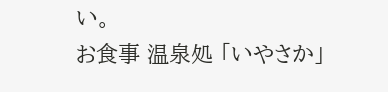い。
お食事 温泉処 「いやさか」